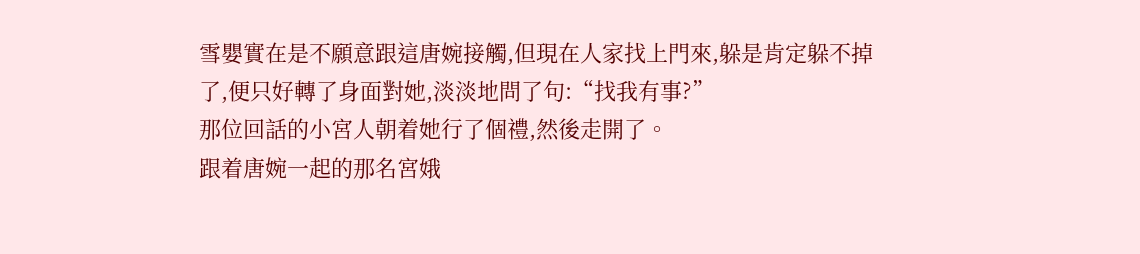雪嬰實在是不願意跟這唐婉接觸,但現在人家找上門來,躲是肯定躲不掉了,便只好轉了身面對她,淡淡地問了句:“找我有事?”
那位回話的小宮人朝着她行了個禮,然後走開了。
跟着唐婉一起的那名宮娥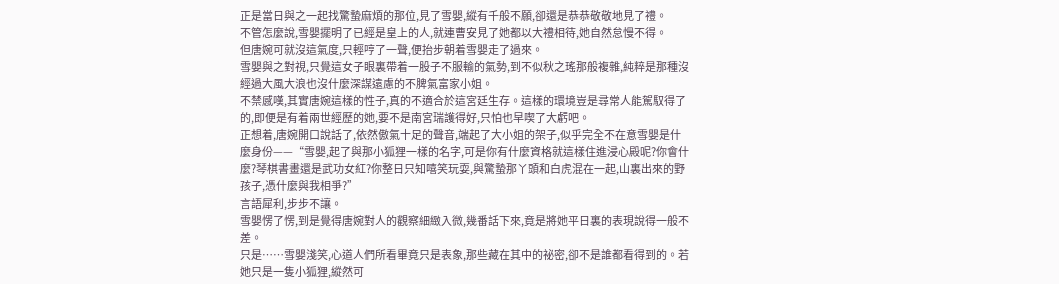正是當日與之一起找驚蟄麻煩的那位,見了雪嬰,縱有千般不願,卻還是恭恭敬敬地見了禮。
不管怎麼說,雪嬰擺明了已經是皇上的人,就連曹安見了她都以大禮相待,她自然怠慢不得。
但唐婉可就沒這氣度,只輕哼了一聲,便抬步朝着雪嬰走了過來。
雪嬰與之對視,只覺這女子眼裏帶着一股子不服輸的氣勢,到不似秋之瑤那般複雜,純粹是那種沒經過大風大浪也沒什麼深謀遠慮的不脾氣富家小姐。
不禁感嘆,其實唐婉這樣的性子,真的不適合於這宮廷生存。這樣的環境豈是尋常人能駕馭得了的,即便是有着兩世經歷的她,要不是南宮瑞護得好,只怕也早喫了大虧吧。
正想着,唐婉開口說話了,依然傲氣十足的聲音,端起了大小姐的架子,似乎完全不在意雪嬰是什麼身份——“雪嬰,起了與那小狐狸一樣的名字,可是你有什麼資格就這樣住進浸心殿呢?你會什麼?琴棋書畫還是武功女紅?你整日只知嘻笑玩耍,與驚蟄那丫頭和白虎混在一起,山裏出來的野孩子,憑什麼與我相爭?”
言語犀利,步步不讓。
雪嬰愣了愣,到是覺得唐婉對人的觀察細緻入微,幾番話下來,竟是將她平日裏的表現說得一般不差。
只是……雪嬰淺笑,心道人們所看畢竟只是表象,那些藏在其中的祕密,卻不是誰都看得到的。若她只是一隻小狐狸,縱然可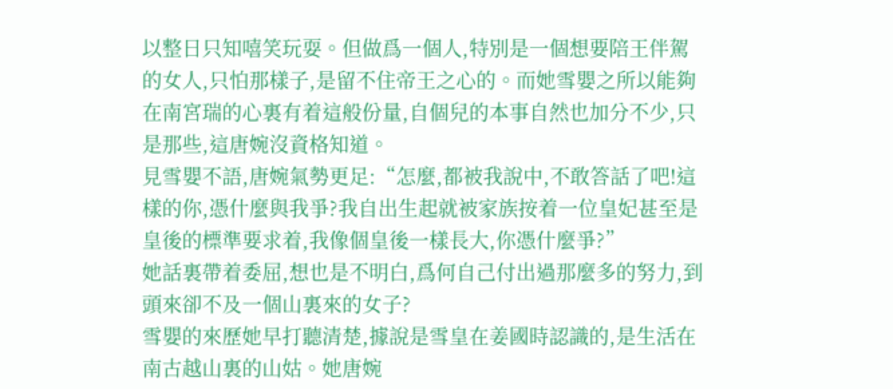以整日只知嘻笑玩耍。但做爲一個人,特別是一個想要陪王伴駕的女人,只怕那樣子,是留不住帝王之心的。而她雪嬰之所以能夠在南宮瑞的心裏有着這般份量,自個兒的本事自然也加分不少,只是那些,這唐婉沒資格知道。
見雪嬰不語,唐婉氣勢更足:“怎麼,都被我說中,不敢答話了吧!這樣的你,憑什麼與我爭?我自出生起就被家族按着一位皇妃甚至是皇後的標準要求着,我像個皇後一樣長大,你憑什麼爭?”
她話裏帶着委屈,想也是不明白,爲何自己付出過那麼多的努力,到頭來卻不及一個山裏來的女子?
雪嬰的來歷她早打聽清楚,據說是雪皇在姜國時認識的,是生活在南古越山裏的山姑。她唐婉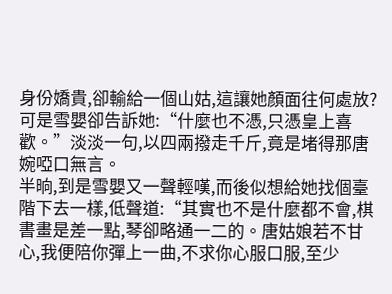身份嬌貴,卻輸給一個山姑,這讓她顏面往何處放?
可是雪嬰卻告訴她:“什麼也不憑,只憑皇上喜歡。”淡淡一句,以四兩撥走千斤,竟是堵得那唐婉啞口無言。
半晌,到是雪嬰又一聲輕嘆,而後似想給她找個臺階下去一樣,低聲道:“其實也不是什麼都不會,棋書畫是差一點,琴卻略通一二的。唐姑娘若不甘心,我便陪你彈上一曲,不求你心服口服,至少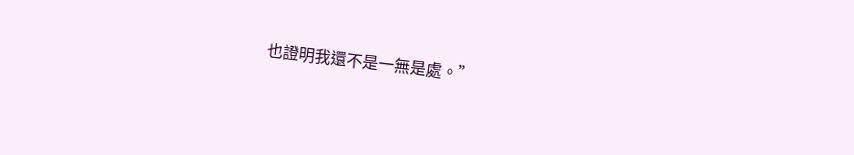也證明我還不是一無是處。”